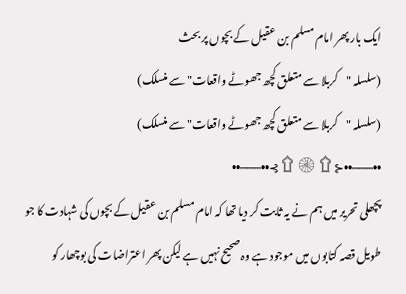ایک بار پھر امام مسلم بن عقیل کے بچوں پر بحث
(سلسلہ "کربلا سے متعلق کچھ جھوٹے واقعات" سے منسلک)
(سلسلہ "کربلا سے متعلق کچھ جھوٹے واقعات" سے منسلک)
••───••⊰۩۞۩⊱••───••
پچھلی تحریر میں ہم نے یہ ثابت کر دیا تھا کہ امام مسلم بن عقیل کے بچوں کی شہادت کا جو طویل قصہ کتابوں میں موجود ہے وہ صحیح نہیں ہے لیکن پھر اعتراضات کی بوچھار کو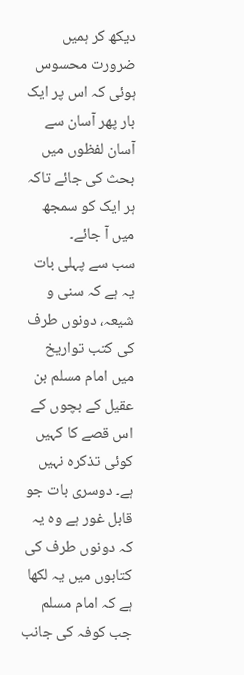دیکھ کر ہمیں ضرورت محسوس ہوئی کہ اس پر ایک بار پھر آسان سے آسان لفظوں میں بحث کی جائے تاکہ ہر ایک کو سمجھ میں آ جائے۔
سب سے پہلی بات یہ ہے کہ سنی و شیعہ، دونوں طرف کی کتب تواریخ میں امام مسلم بن عقیل کے بچوں کے اس قصے کا کہیں کوئی تذکرہ نہیں ہے۔ دوسری بات جو قابل غور ہے وہ یہ کہ دونوں طرف کی کتابوں میں یہ لکھا ہے کہ امام مسلم جب کوفہ کی جانب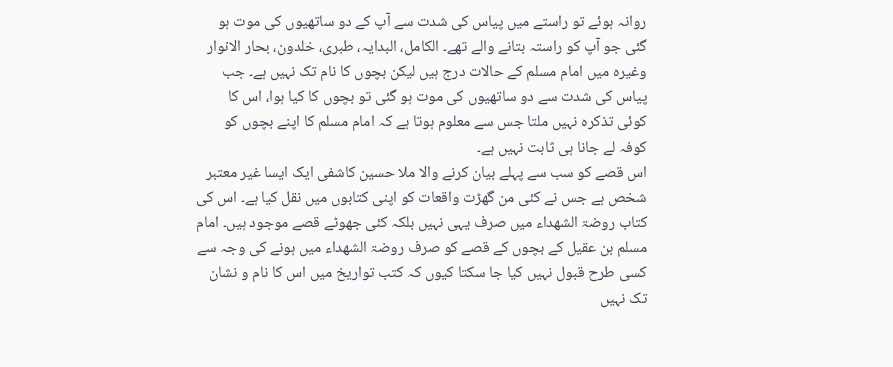روانہ ہوئے تو راستے میں پیاس کی شدت سے آپ کے دو ساتھیوں کی موت ہو گئی جو آپ کو راستہ بتانے والے تھے۔ الکامل، البدایہ، طبری، خلدون، بحار الانوار وغیرہ میں امام مسلم کے حالات درج ہیں لیکن بچوں کا نام تک نہیں ہے۔ جب پیاس کی شدت سے دو ساتھیوں کی موت ہو گئی تو بچوں کا کیا ہوا، اس کا کوئی تذکرہ نہیں ملتا جس سے معلوم ہوتا ہے کہ امام مسلم کا اپنے بچوں کو کوفہ لے جانا ہی ثابت نہیں ہے۔
اس قصے کو سب سے پہلے بیان کرنے والا ملا حسین کاشفی ایک ایسا غیر معتبر شخص ہے جس نے کئی من گھڑت واقعات کو اپنی کتابوں میں نقل کیا ہے۔ اس کی کتاب روضۃ الشھداء میں صرف یہی نہیں بلکہ کئی جھوٹے قصے موجود ہیں۔ امام مسلم بن عقیل کے بچوں کے قصے کو صرف روضۃ الشھداء میں ہونے کی وجہ سے کسی طرح قبول نہیں کیا جا سکتا کیوں کہ کتب تواریخ میں اس کا نام و نشان تک نہیں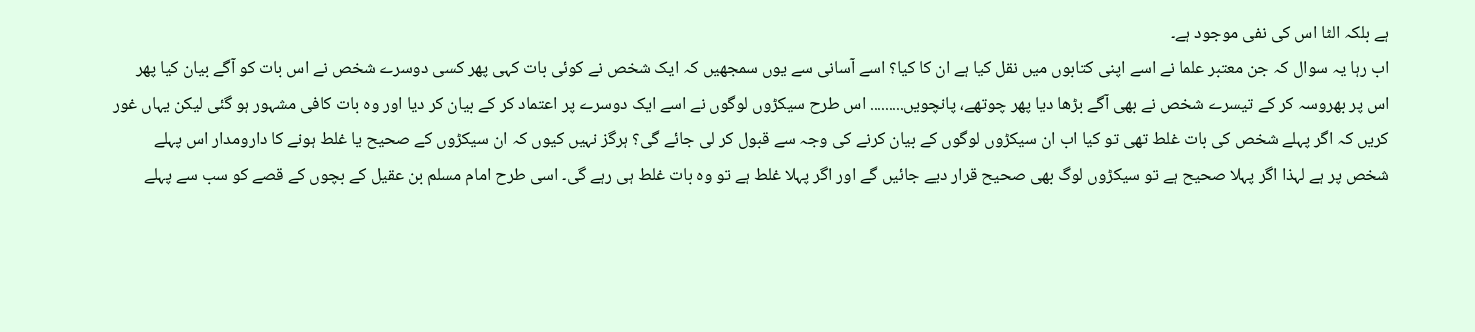ہے بلکہ الٹا اس کی نفی موجود ہے۔
اب رہا یہ سوال کہ جن معتبر علما نے اسے اپنی کتابوں میں نقل کیا ہے ان کا کیا؟ اسے آسانی سے یوں سمجھیں کہ ایک شخص نے کوئی بات کہی پھر کسی دوسرے شخص نے اس بات کو آگے بیان کیا پھر اس پر بھروسہ کر کے تیسرے شخص نے بھی آگے بڑھا دیا پھر چوتھے، پانچویں......... اس طرح سیکڑوں لوگوں نے اسے ایک دوسرے پر اعتماد کر کے بیان کر دیا اور وہ بات کافی مشہور ہو گئی لیکن یہاں غور کریں کہ اگر پہلے شخص کی بات غلط تھی تو کیا اب ان سیکڑوں لوگوں کے بیان کرنے کی وجہ سے قبول کر لی جائے گی؟ ہرگز نہیں کیوں کہ ان سیکڑوں کے صحیح یا غلط ہونے کا دارومدار اس پہلے شخص پر ہے لہذا اگر پہلا صحیح ہے تو سیکڑوں لوگ بھی صحیح قرار دیے جائیں گے اور اگر پہلا غلط ہے تو وہ بات غلط ہی رہے گی۔ اسی طرح امام مسلم بن عقیل کے بچوں کے قصے کو سب سے پہلے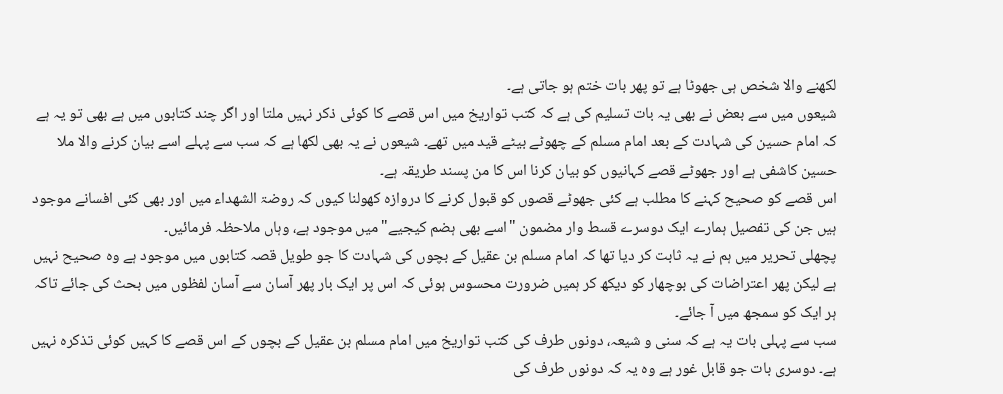لکھنے والا شخص ہی جھوٹا ہے تو پھر بات ختم ہو جاتی ہے۔
شیعوں میں سے بعض نے بھی یہ بات تسلیم کی ہے کہ کتب تواریخ میں اس قصے کا کوئی ذکر نہیں ملتا اور اگر چند کتابوں میں ہے بھی تو یہ ہے کہ امام حسین کی شہادت کے بعد امام مسلم کے چھوٹے بیٹے قید میں تھے۔ شیعوں نے یہ بھی لکھا ہے کہ سب سے پہلے اسے بیان کرنے والا ملا حسین کاشفی ہے اور جھوٹے قصے کہانیوں کو بیان کرنا اس کا من پسند طریقہ ہے۔
اس قصے کو صحیح کہنے کا مطلب ہے کئی جھوٹے قصوں کو قبول کرنے کا دروازہ کھولنا کیوں کہ روضۃ الشھداء میں اور بھی کئی افسانے موجود ہیں جن کی تفصیل ہمارے ایک دوسرے قسط وار مضمون "اسے بھی ہضم کیجیے" میں موجود ہے، وہاں ملاحظہ فرمائیں۔
پچھلی تحریر میں ہم نے یہ ثابت کر دیا تھا کہ امام مسلم بن عقیل کے بچوں کی شہادت کا جو طویل قصہ کتابوں میں موجود ہے وہ صحیح نہیں ہے لیکن پھر اعتراضات کی بوچھار کو دیکھ کر ہمیں ضرورت محسوس ہوئی کہ اس پر ایک بار پھر آسان سے آسان لفظوں میں بحث کی جائے تاکہ ہر ایک کو سمجھ میں آ جائے۔
سب سے پہلی بات یہ ہے کہ سنی و شیعہ، دونوں طرف کی کتب تواریخ میں امام مسلم بن عقیل کے بچوں کے اس قصے کا کہیں کوئی تذکرہ نہیں ہے۔ دوسری بات جو قابل غور ہے وہ یہ کہ دونوں طرف کی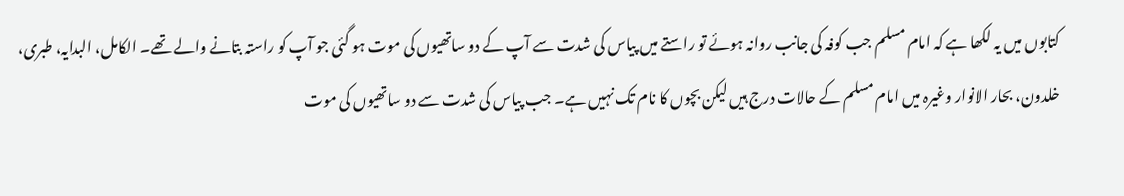کتابوں میں یہ لکھا ہے کہ امام مسلم جب کوفہ کی جانب روانہ ہوئے تو راستے میں پیاس کی شدت سے آپ کے دو ساتھیوں کی موت ہو گئی جو آپ کو راستہ بتانے والے تھے۔ الکامل، البدایہ، طبری، خلدون، بحار الانوار وغیرہ میں امام مسلم کے حالات درج ہیں لیکن بچوں کا نام تک نہیں ہے۔ جب پیاس کی شدت سے دو ساتھیوں کی موت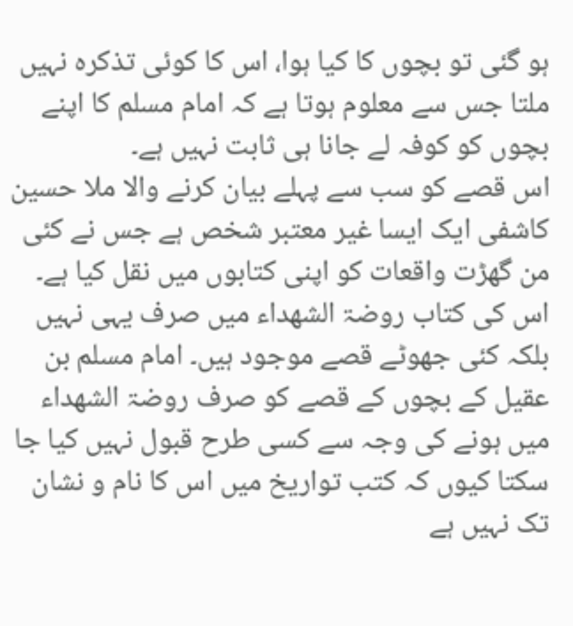ہو گئی تو بچوں کا کیا ہوا، اس کا کوئی تذکرہ نہیں ملتا جس سے معلوم ہوتا ہے کہ امام مسلم کا اپنے بچوں کو کوفہ لے جانا ہی ثابت نہیں ہے۔
اس قصے کو سب سے پہلے بیان کرنے والا ملا حسین کاشفی ایک ایسا غیر معتبر شخص ہے جس نے کئی من گھڑت واقعات کو اپنی کتابوں میں نقل کیا ہے۔ اس کی کتاب روضۃ الشھداء میں صرف یہی نہیں بلکہ کئی جھوٹے قصے موجود ہیں۔ امام مسلم بن عقیل کے بچوں کے قصے کو صرف روضۃ الشھداء میں ہونے کی وجہ سے کسی طرح قبول نہیں کیا جا سکتا کیوں کہ کتب تواریخ میں اس کا نام و نشان تک نہیں ہے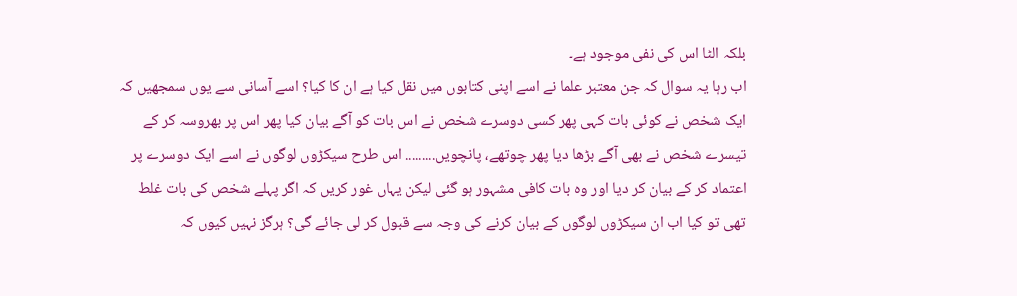بلکہ الٹا اس کی نفی موجود ہے۔
اب رہا یہ سوال کہ جن معتبر علما نے اسے اپنی کتابوں میں نقل کیا ہے ان کا کیا؟ اسے آسانی سے یوں سمجھیں کہ ایک شخص نے کوئی بات کہی پھر کسی دوسرے شخص نے اس بات کو آگے بیان کیا پھر اس پر بھروسہ کر کے تیسرے شخص نے بھی آگے بڑھا دیا پھر چوتھے، پانچویں......... اس طرح سیکڑوں لوگوں نے اسے ایک دوسرے پر اعتماد کر کے بیان کر دیا اور وہ بات کافی مشہور ہو گئی لیکن یہاں غور کریں کہ اگر پہلے شخص کی بات غلط تھی تو کیا اب ان سیکڑوں لوگوں کے بیان کرنے کی وجہ سے قبول کر لی جائے گی؟ ہرگز نہیں کیوں کہ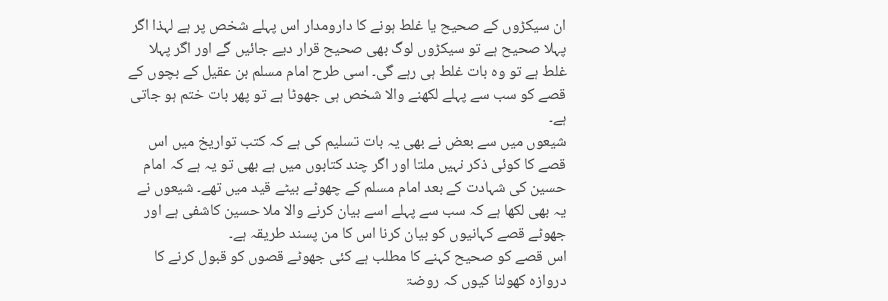ان سیکڑوں کے صحیح یا غلط ہونے کا دارومدار اس پہلے شخص پر ہے لہذا اگر پہلا صحیح ہے تو سیکڑوں لوگ بھی صحیح قرار دیے جائیں گے اور اگر پہلا غلط ہے تو وہ بات غلط ہی رہے گی۔ اسی طرح امام مسلم بن عقیل کے بچوں کے قصے کو سب سے پہلے لکھنے والا شخص ہی جھوٹا ہے تو پھر بات ختم ہو جاتی ہے۔
شیعوں میں سے بعض نے بھی یہ بات تسلیم کی ہے کہ کتب تواریخ میں اس قصے کا کوئی ذکر نہیں ملتا اور اگر چند کتابوں میں ہے بھی تو یہ ہے کہ امام حسین کی شہادت کے بعد امام مسلم کے چھوٹے بیٹے قید میں تھے۔ شیعوں نے یہ بھی لکھا ہے کہ سب سے پہلے اسے بیان کرنے والا ملا حسین کاشفی ہے اور جھوٹے قصے کہانیوں کو بیان کرنا اس کا من پسند طریقہ ہے۔
اس قصے کو صحیح کہنے کا مطلب ہے کئی جھوٹے قصوں کو قبول کرنے کا دروازہ کھولنا کیوں کہ روضۃ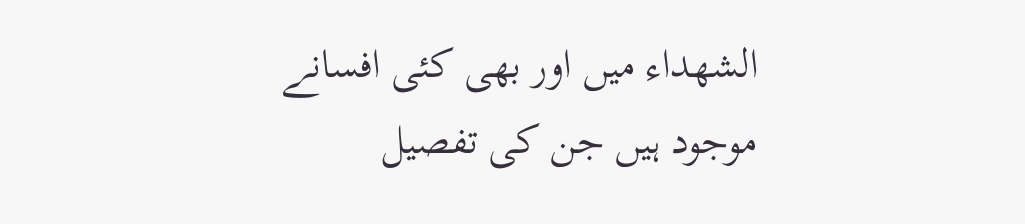الشھداء میں اور بھی کئی افسانے موجود ہیں جن کی تفصیل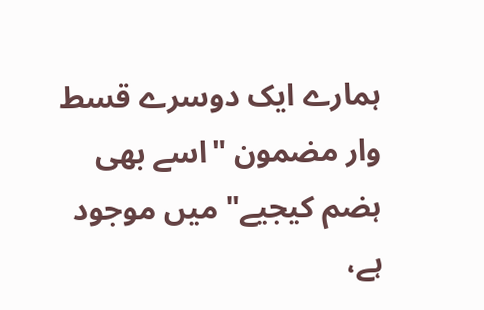ہمارے ایک دوسرے قسط وار مضمون "اسے بھی ہضم کیجیے" میں موجود ہے،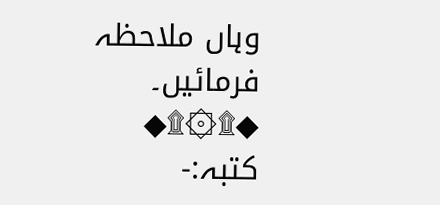وہاں ملاحظہ فرمائیں۔
◆۩۞۩◆
کتبہ:-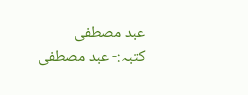عبد مصطفی
کتبہ:- عبد مصطفی